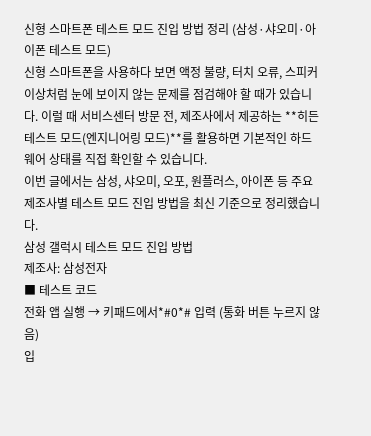신형 스마트폰 테스트 모드 진입 방법 정리 (삼성·샤오미·아이폰 테스트 모드)
신형 스마트폰을 사용하다 보면 액정 불량, 터치 오류, 스피커 이상처럼 눈에 보이지 않는 문제를 점검해야 할 때가 있습니다. 이럴 때 서비스센터 방문 전, 제조사에서 제공하는 **히든 테스트 모드(엔지니어링 모드)**를 활용하면 기본적인 하드웨어 상태를 직접 확인할 수 있습니다.
이번 글에서는 삼성, 샤오미, 오포, 원플러스, 아이폰 등 주요 제조사별 테스트 모드 진입 방법을 최신 기준으로 정리했습니다.
삼성 갤럭시 테스트 모드 진입 방법
제조사: 삼성전자
■ 테스트 코드
전화 앱 실행 → 키패드에서*#0*# 입력 (통화 버튼 누르지 않음)
입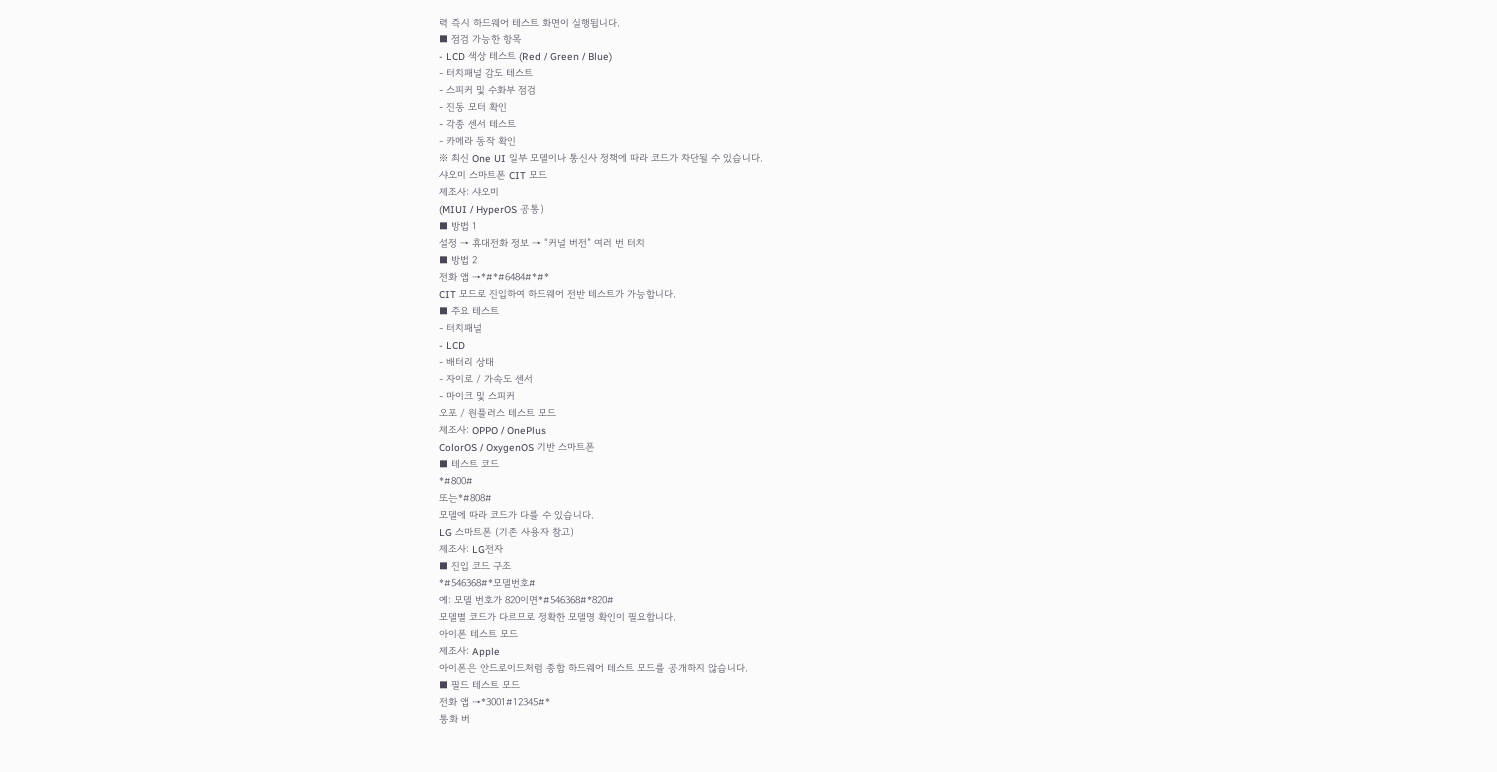력 즉시 하드웨어 테스트 화면이 실행됩니다.
■ 점검 가능한 항목
- LCD 색상 테스트 (Red / Green / Blue)
- 터치패널 감도 테스트
- 스피커 및 수화부 점검
- 진동 모터 확인
- 각종 센서 테스트
- 카메라 동작 확인
※ 최신 One UI 일부 모델이나 통신사 정책에 따라 코드가 차단될 수 있습니다.
샤오미 스마트폰 CIT 모드
제조사: 샤오미
(MIUI / HyperOS 공통)
■ 방법 1
설정 → 휴대전화 정보 → “커널 버전” 여러 번 터치
■ 방법 2
전화 앱 →*#*#6484#*#*
CIT 모드로 진입하여 하드웨어 전반 테스트가 가능합니다.
■ 주요 테스트
- 터치패널
- LCD
- 배터리 상태
- 자이로 / 가속도 센서
- 마이크 및 스피커
오포 / 원플러스 테스트 모드
제조사: OPPO / OnePlus
ColorOS / OxygenOS 기반 스마트폰
■ 테스트 코드
*#800#
또는*#808#
모델에 따라 코드가 다를 수 있습니다.
LG 스마트폰 (기존 사용자 참고)
제조사: LG전자
■ 진입 코드 구조
*#546368#*모델번호#
예: 모델 번호가 820이면*#546368#*820#
모델별 코드가 다르므로 정확한 모델명 확인이 필요합니다.
아이폰 테스트 모드
제조사: Apple
아이폰은 안드로이드처럼 종합 하드웨어 테스트 모드를 공개하지 않습니다.
■ 필드 테스트 모드
전화 앱 →*3001#12345#*
통화 버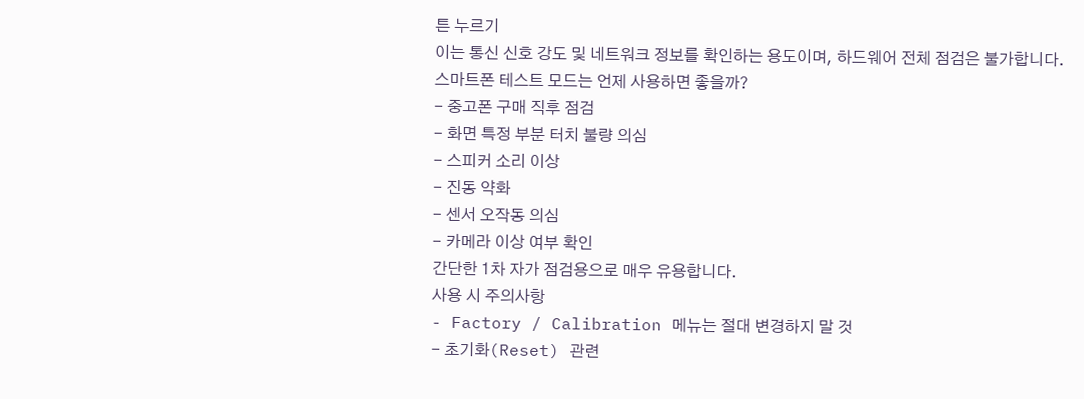튼 누르기
이는 통신 신호 강도 및 네트워크 정보를 확인하는 용도이며, 하드웨어 전체 점검은 불가합니다.
스마트폰 테스트 모드는 언제 사용하면 좋을까?
- 중고폰 구매 직후 점검
- 화면 특정 부분 터치 불량 의심
- 스피커 소리 이상
- 진동 약화
- 센서 오작동 의심
- 카메라 이상 여부 확인
간단한 1차 자가 점검용으로 매우 유용합니다.
사용 시 주의사항
- Factory / Calibration 메뉴는 절대 변경하지 말 것
- 초기화(Reset) 관련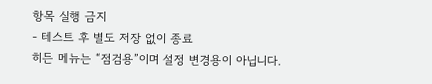항목 실행 금지
- 테스트 후 별도 저장 없이 종료
히든 메뉴는 “점검용”이며 설정 변경용이 아닙니다.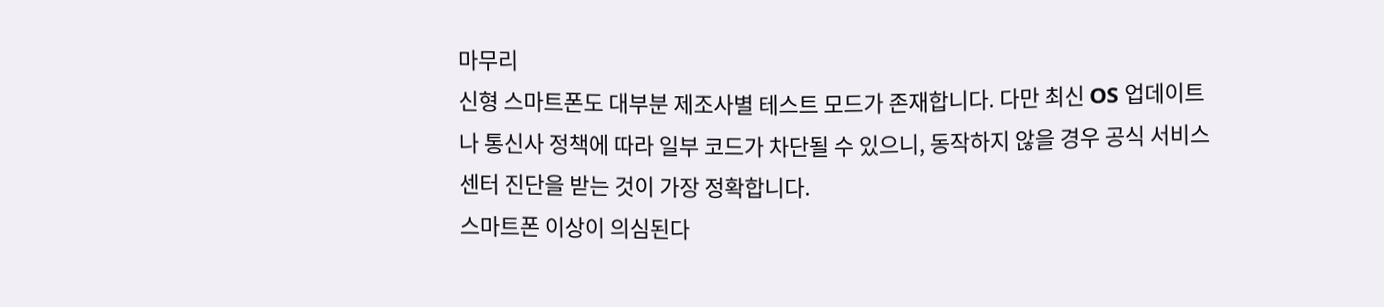마무리
신형 스마트폰도 대부분 제조사별 테스트 모드가 존재합니다. 다만 최신 OS 업데이트나 통신사 정책에 따라 일부 코드가 차단될 수 있으니, 동작하지 않을 경우 공식 서비스센터 진단을 받는 것이 가장 정확합니다.
스마트폰 이상이 의심된다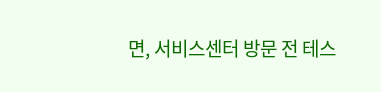면, 서비스센터 방문 전 테스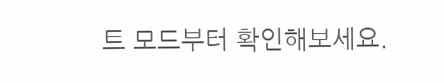트 모드부터 확인해보세요.